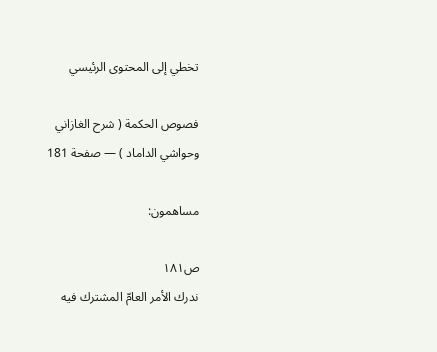تخطي إلى المحتوى الرئيسي

فصوص الحكمة ( شرح الغازاني وحواشي الداماد ) — صفحة 181

مساهمون:

ص١٨١
ندرك الأمر العامّ المشترك فيه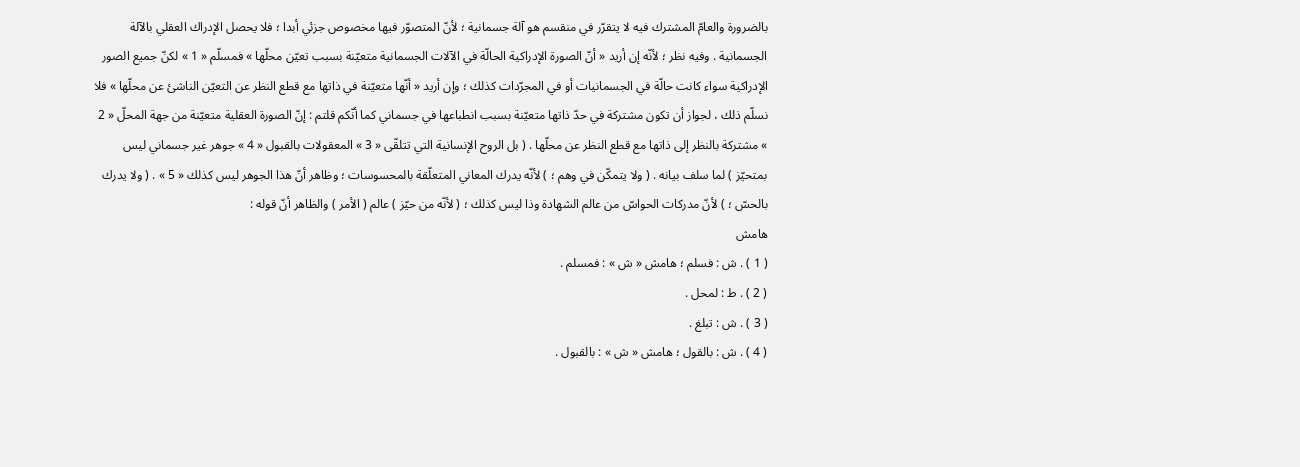بالضرورة والعامّ المشترك فيه لا يتقرّر في منقسم هو آلة جسمانية ؛ لأنّ المتصوّر فيها مخصوص جزئي أبدا ؛ فلا يحصل الإدراك العقلي بالآلة الجسمانية . وفيه نظر ؛ لأنّه إن أريد « أنّ الصورة الإدراكية الحالّة في الآلات الجسمانية متعيّنة بسبب تعيّن محلّها » فمسلّم « 1 » لكنّ جميع الصور الإدراكية سواء كانت حالّة في الجسمانيات أو في المجرّدات كذلك ؛ وإن أريد « أنّها متعيّنة في ذاتها مع قطع النظر عن التعيّن الناشئ عن محلّها » فلا نسلّم ذلك ، لجواز أن تكون مشتركة في حدّ ذاتها متعيّنة بسبب انطباعها في جسماني كما أنّكم قلتم : إنّ الصورة العقلية متعيّنة من جهة المحلّ « 2 » مشتركة بالنظر إلى ذاتها مع قطع النظر عن محلّها . ( بل الروح الإنسانية التي تتلقّى « 3 » المعقولات بالقبول « 4 » جوهر غير جسماني ليس بمتحيّز ) لما سلف بيانه . ( ولا يتمكّن في وهم ؛ ) لأنّه يدرك المعاني المتعلّقة بالمحسوسات ؛ وظاهر أنّ هذا الجوهر ليس كذلك « 5 » . ( ولا يدرك بالحسّ ؛ ) لأنّ مدركات الحواسّ من عالم الشهادة وذا ليس كذلك ؛ ( لأنّه من حيّز ) عالم ( الأمر ) والظاهر أنّ قوله :
هامش
( 1 ) . ش : فسلم ؛ هامش « ش » : فمسلم .
( 2 ) . ط : لمحل .
( 3 ) . ش : تبلغ .
( 4 ) . ش : بالقول ؛ هامش « ش » : بالقبول .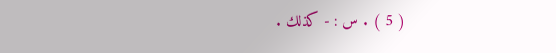( 5 ) . س : - كذلك .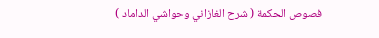فصوص الحكمة ( شرح الغازاني وحواشي الداماد )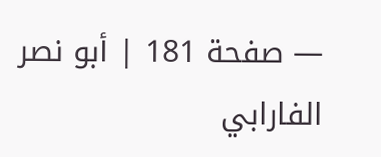— صفحة 181 | أبو نصر الفارابي